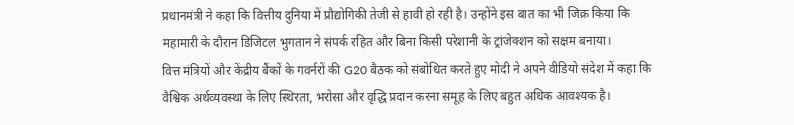प्रधानमंत्री ने कहा कि वित्तीय दुनिया में प्रौद्योगिकी तेजी से हावी हो रही है। उन्होंने इस बात का भी जिक्र किया कि महामारी के दौरान डिजिटल भुगतान ने संपर्क रहित और बिना किसी परेशानी के ट्रांजेक्शन को सक्षम बनाया।
वित्त मंत्रियों और केंद्रीय बैंकों के गवर्नरों की G20 बैठक को संबोधित करते हुए मोदी ने अपने वीडियो संदेश में कहा कि वैश्विक अर्थव्यवस्था के लिए स्थिरता, भरोसा और वृद्धि प्रदान करना समूह के लिए बहुत अधिक आवश्यक है।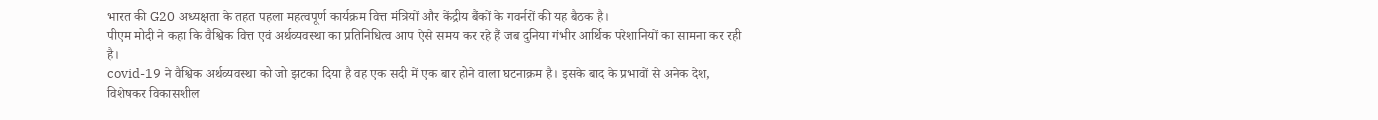भारत की G20 अध्यक्षता के तहत पहला महत्वपूर्ण कार्यक्रम वित्त मंत्रियों और केंद्रीय बैंकों के गवर्नरों की यह बैठक है।
पीएम मोदी ने कहा कि वैश्विक वित्त एवं अर्थव्यवस्था का प्रतिनिधित्व आप ऐसे समय कर रहे हैं जब दुनिया गंभीर आर्थिक परेशानियों का सामना कर रही है।
covid-19 ने वैश्विक अर्थव्यवस्था को जो झटका दिया है वह एक सदी में एक बार होने वाला घटनाक्रम है। इसके बाद के प्रभावों से अनेक देश, विशेषकर विकासशील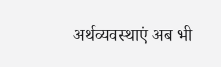अर्थव्यवस्थाएं अब भी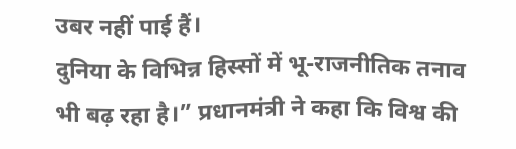उबर नहीं पाई हैं।
दुनिया के विभिन्न हिस्सों में भू-राजनीतिक तनाव भी बढ़ रहा है।” प्रधानमंत्री ने कहा कि विश्व की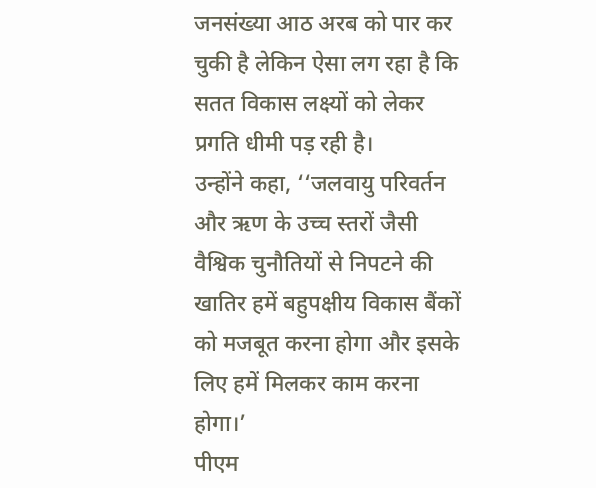जनसंख्या आठ अरब को पार कर चुकी है लेकिन ऐसा लग रहा है कि सतत विकास लक्ष्यों को लेकर प्रगति धीमी पड़ रही है।
उन्होंने कहा, ‘‘जलवायु परिवर्तन और ऋण के उच्च स्तरों जैसी वैश्विक चुनौतियों से निपटने की खातिर हमें बहुपक्षीय विकास बैंकों को मजबूत करना होगा और इसके लिए हमें मिलकर काम करना होगा।’
पीएम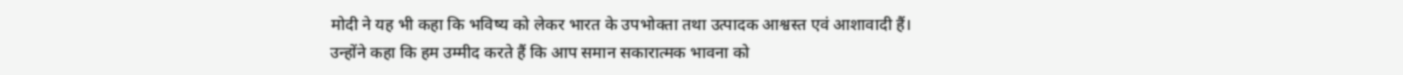मोदी ने यह भी कहा कि भविष्य को लेकर भारत के उपभोक्ता तथा उत्पादक आश्वस्त एवं आशावादी हैं।
उन्होंने कहा कि हम उम्मीद करते हैं कि आप समान सकारात्मक भावना को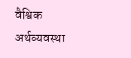वैश्विक अर्थव्यवस्था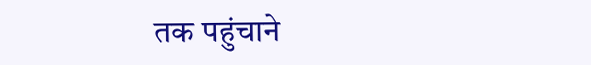तक पहुंचाने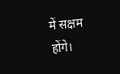में सक्षम होंगे।